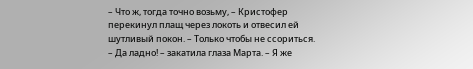– Что ж, тогда точно возьму, – Кристофер перекинул плащ через локоть и отвесил ей шутливый покон. – Только чтобы не ссориться.
– Да ладно! – закатила глаза Марта. – Я же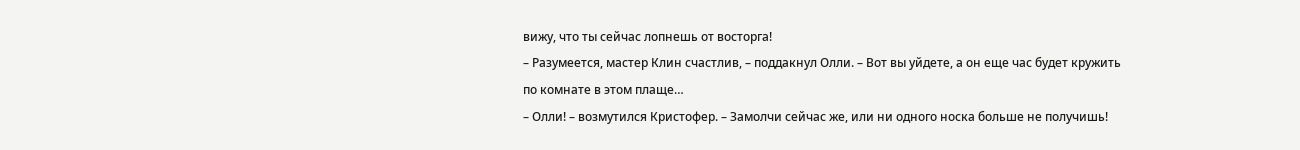вижу, что ты сейчас лопнешь от восторга!
– Разумеется, мастер Клин счастлив, – поддакнул Олли. – Вот вы уйдете, а он еще час будет кружить по комнате в этом плаще…
– Олли! – возмутился Кристофер. – Замолчи сейчас же, или ни одного носка больше не получишь!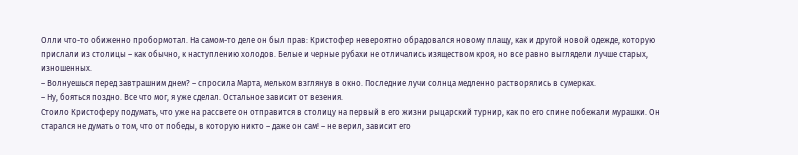Олли что-то обиженно пробормотал. На самом-то деле он был прав: Кристофер невероятно обрадовался новому плащу, как и другой новой одежде, которую прислали из столицы – как обычно, к наступлению холодов. Белые и черные рубахи не отличались изяществом кроя, но все равно выглядели лучше старых, изношенных.
– Волнуешься перед завтрашним днем? – спросила Марта, мельком взглянув в окно. Последние лучи солнца медленно растворялись в сумерках.
– Ну, бояться поздно. Все что мог, я уже сделал. Остальное зависит от везения.
Стоило Кристоферу подумать, что уже на рассвете он отправится в столицу на первый в его жизни рыцарский турнир, как по его спине побежали мурашки. Он старался не думать о том, что от победы, в которую никто – даже он сам! – не верил, зависит его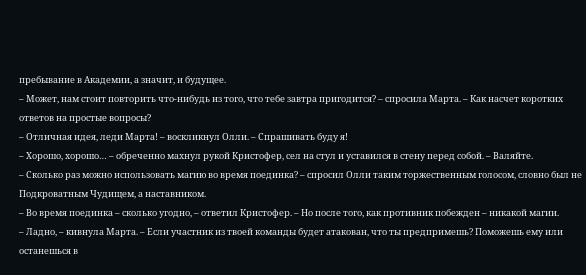пребывание в Академии, а значит, и будущее.
– Может, нам стоит повторить что-нибудь из того, что тебе завтра пригодится? – спросила Марта. – Как насчет коротких ответов на простые вопросы?
– Отличная идея, леди Марта! – воскликнул Олли. – Спрашивать буду я!
– Хорошо, хорошо… – обреченно махнул рукой Кристофер, сел на стул и уставился в стену перед собой. – Валяйте.
– Сколько раз можно использовать магию во время поединка? – спросил Олли таким торжественным голосом, словно был не Подкроватным Чудищем, а наставником.
– Во время поединка – сколько угодно, – ответил Кристофер. – Но после того, как противник побежден – никакой магии.
– Ладно, – кивнула Марта. – Если участник из твоей команды будет атакован, что ты предпримешь? Поможешь ему или останешься в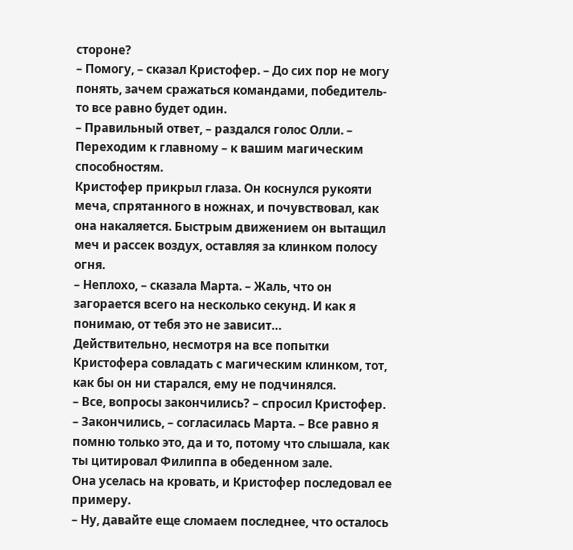стороне?
– Помогу, – сказал Кристофер. – До сих пор не могу понять, зачем сражаться командами, победитель-то все равно будет один.
– Правильный ответ, – раздался голос Олли. – Переходим к главному – к вашим магическим способностям.
Кристофер прикрыл глаза. Он коснулся рукояти меча, спрятанного в ножнах, и почувствовал, как она накаляется. Быстрым движением он вытащил меч и рассек воздух, оставляя за клинком полосу огня.
– Неплохо, – сказала Марта. – Жаль, что он загорается всего на несколько секунд. И как я понимаю, от тебя это не зависит…
Действительно, несмотря на все попытки Кристофера совладать с магическим клинком, тот, как бы он ни старался, ему не подчинялся.
– Все, вопросы закончились? – спросил Кристофер.
– Закончились, – согласилась Марта. – Все равно я помню только это, да и то, потому что слышала, как ты цитировал Филиппа в обеденном зале.
Она уселась на кровать, и Кристофер последовал ее примеру.
– Ну, давайте еще сломаем последнее, что осталось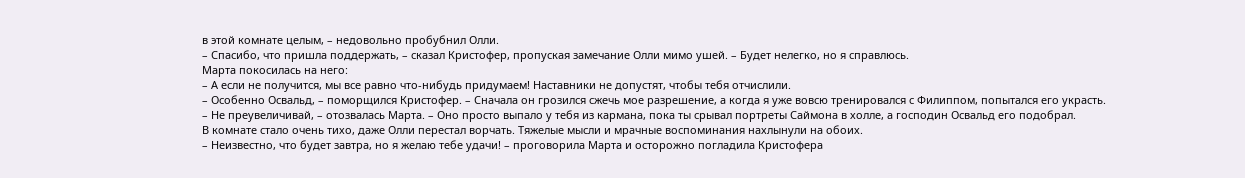в этой комнате целым, – недовольно пробубнил Олли.
– Спасибо, что пришла поддержать, – сказал Кристофер, пропуская замечание Олли мимо ушей. – Будет нелегко, но я справлюсь.
Марта покосилась на него:
– А если не получится, мы все равно что-нибудь придумаем! Наставники не допустят, чтобы тебя отчислили.
– Особенно Освальд, – поморщился Кристофер. – Сначала он грозился сжечь мое разрешение, а когда я уже вовсю тренировался с Филиппом, попытался его украсть.
– Не преувеличивай, – отозвалась Марта. – Оно просто выпало у тебя из кармана, пока ты срывал портреты Саймона в холле, а господин Освальд его подобрал.
В комнате стало очень тихо, даже Олли перестал ворчать. Тяжелые мысли и мрачные воспоминания нахлынули на обоих.
– Неизвестно, что будет завтра, но я желаю тебе удачи! – проговорила Марта и осторожно погладила Кристофера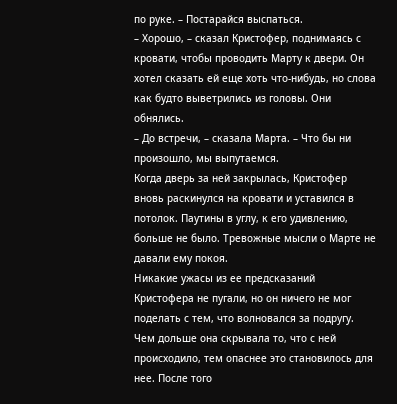по руке. – Постарайся выспаться.
– Хорошо, – сказал Кристофер, поднимаясь с кровати, чтобы проводить Марту к двери. Он хотел сказать ей еще хоть что-нибудь, но слова как будто выветрились из головы. Они обнялись.
– До встречи, – сказала Марта. – Что бы ни произошло, мы выпутаемся.
Когда дверь за ней закрылась, Кристофер вновь раскинулся на кровати и уставился в потолок. Паутины в углу, к его удивлению, больше не было. Тревожные мысли о Марте не давали ему покоя.
Никакие ужасы из ее предсказаний Кристофера не пугали, но он ничего не мог поделать с тем, что волновался за подругу. Чем дольше она скрывала то, что с ней происходило, тем опаснее это становилось для нее. После того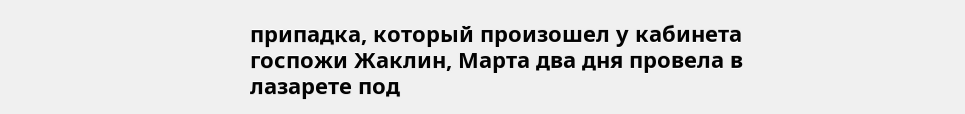припадка, который произошел у кабинета госпожи Жаклин, Марта два дня провела в лазарете под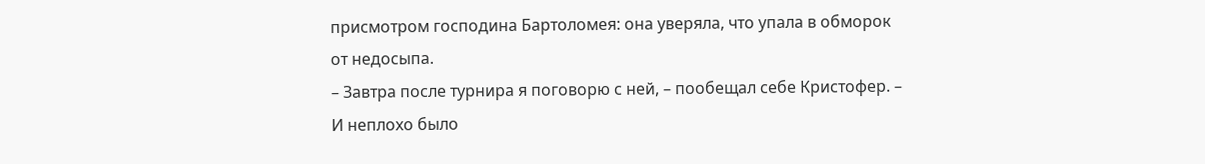присмотром господина Бартоломея: она уверяла, что упала в обморок от недосыпа.
– Завтра после турнира я поговорю с ней, – пообещал себе Кристофер. – И неплохо было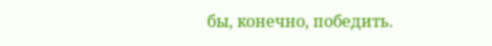бы, конечно, победить.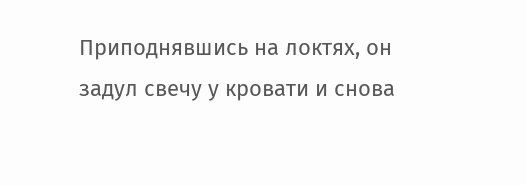Приподнявшись на локтях, он задул свечу у кровати и снова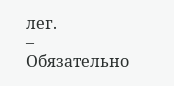лег.
– Обязательно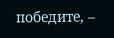победите, –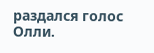раздался голос Олли.